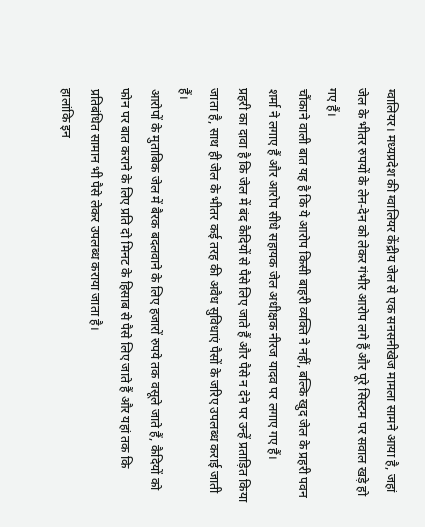ग्वालियर। मध्यप्रदेश की ग्वालियर केंद्रीय जेल से एक सनसनीखेज मामला सामने आया है, जहां जेल के भीतर रुपयों के लेन-देन को लेकर गंभीर आरोप लगे हैं और पूरे सिस्टम पर सवाल खड़े हो गए हैं।
चौंकाने वाली बात यह है कि ये आरोप किसी बाहरी व्यक्ति ने नहीं, बल्कि खुद जेल के प्रहरी पवन शर्मा ने लगाए हैं और आरोप सीधे सहायक जेल अधीक्षक नीरज यादव पर लगाए गए हैं।
प्रहरी का दावा है कि जेल में बंद कैदियों से पैसे लिए जाते हैं और पैसे न देने पर उन्हें प्रताड़ित किया जाता है, साथ ही जेल के भीतर कई तरह की अवैध सुविधाएं पैसों के जरिए उपलब्ध कराई जाती हैं।
आरोपों के मुताबिक जेल में बैरक बदलवाने के लिए हजारों रुपये तक वसूले जाते हैं, कैदियों को फोन पर बात कराने के लिए प्रति दो मिनट के हिसाब से पैसे लिए जाते हैं और यहां तक कि प्रतिबंधित सामान भी पैसे लेकर उपलब्ध कराया जाता है।
हालांकि इन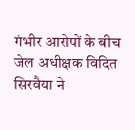गंभीर आरोपों के बीच जेल अधीक्षक विदित सिरवैया ने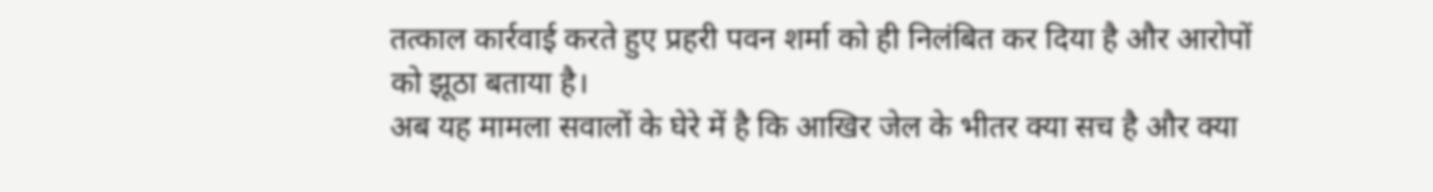तत्काल कार्रवाई करते हुए प्रहरी पवन शर्मा को ही निलंबित कर दिया है और आरोपों को झूठा बताया है।
अब यह मामला सवालों के घेरे में है कि आखिर जेल के भीतर क्या सच है और क्या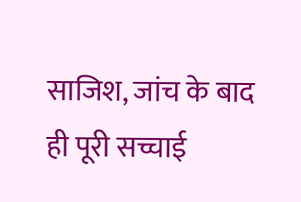साजिश, जांच के बाद ही पूरी सच्चाई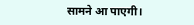सामने आ पाएगी।